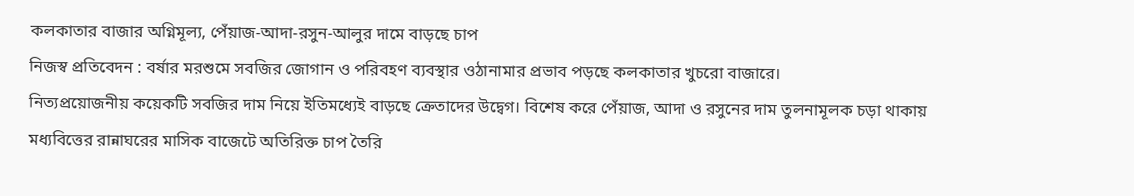কলকাতার বাজার অগ্নিমূল্য, পেঁয়াজ-আদা-রসুন-আলুর দামে বাড়ছে চাপ
নিজস্ব প্রতিবেদন : বর্ষার মরশুমে সবজির জোগান ও পরিবহণ ব্যবস্থার ওঠানামার প্রভাব পড়ছে কলকাতার খুচরো বাজারে।
নিত্যপ্রয়োজনীয় কয়েকটি সবজির দাম নিয়ে ইতিমধ্যেই বাড়ছে ক্রেতাদের উদ্বেগ। বিশেষ করে পেঁয়াজ, আদা ও রসুনের দাম তুলনামূলক চড়া থাকায় মধ্যবিত্তের রান্নাঘরের মাসিক বাজেটে অতিরিক্ত চাপ তৈরি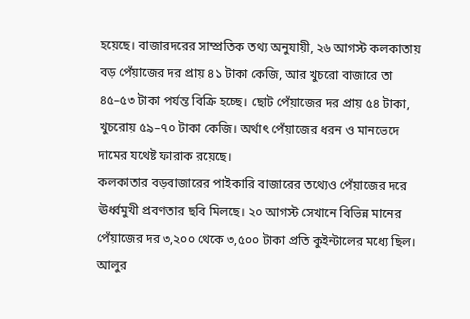হয়েছে। বাজারদরের সাম্প্রতিক তথ্য অনুযায়ী, ২৬ আগস্ট কলকাতায় বড় পেঁয়াজের দর প্রায় ৪১ টাকা কেজি, আর খুচরো বাজারে তা ৪৫–৫৩ টাকা পর্যন্ত বিক্রি হচ্ছে। ছোট পেঁয়াজের দর প্রায় ৫৪ টাকা, খুচরোয় ৫৯–৭০ টাকা কেজি। অর্থাৎ পেঁয়াজের ধরন ও মানভেদে দামের যথেষ্ট ফারাক রয়েছে।
কলকাতার বড়বাজারের পাইকারি বাজারের তথ্যেও পেঁয়াজের দরে ঊর্ধ্বমুখী প্রবণতার ছবি মিলছে। ২০ আগস্ট সেখানে বিভিন্ন মানের পেঁয়াজের দর ৩,২০০ থেকে ৩,৫০০ টাকা প্রতি কুইন্টালের মধ্যে ছিল। আলুর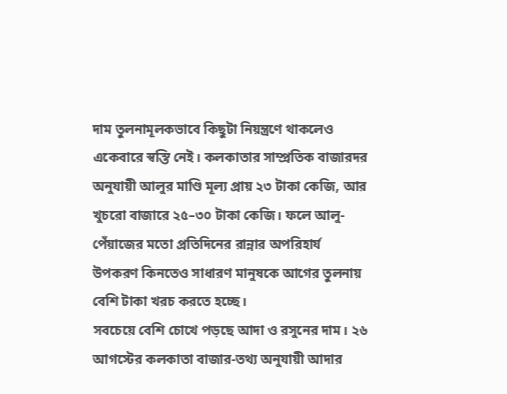দাম তুলনামূলকভাবে কিছুটা নিয়ন্ত্রণে থাকলেও একেবারে স্বস্তি নেই। কলকাতার সাম্প্রতিক বাজারদর অনুযায়ী আলুর মাণ্ডি মূল্য প্রায় ২৩ টাকা কেজি, আর খুচরো বাজারে ২৫–৩০ টাকা কেজি। ফলে আলু-পেঁয়াজের মতো প্রতিদিনের রান্নার অপরিহার্য উপকরণ কিনতেও সাধারণ মানুষকে আগের তুলনায় বেশি টাকা খরচ করতে হচ্ছে।
সবচেয়ে বেশি চোখে পড়ছে আদা ও রসুনের দাম। ২৬ আগস্টের কলকাতা বাজার-তথ্য অনুযায়ী আদার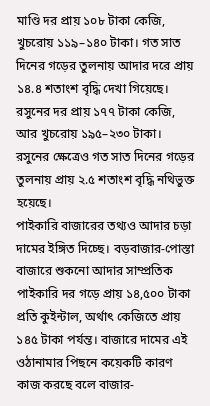মাণ্ডি দর প্রায় ১০৮ টাকা কেজি, খুচরোয় ১১৯–১৪০ টাকা। গত সাত দিনের গড়ের তুলনায় আদার দরে প্রায় ১৪.৪ শতাংশ বৃদ্ধি দেখা গিয়েছে। রসুনের দর প্রায় ১৭৭ টাকা কেজি, আর খুচরোয় ১৯৫–২৩০ টাকা। রসুনের ক্ষেত্রেও গত সাত দিনের গড়ের তুলনায় প্রায় ২.৫ শতাংশ বৃদ্ধি নথিভুক্ত হয়েছে।
পাইকারি বাজারের তথ্যও আদার চড়া দামের ইঙ্গিত দিচ্ছে। বড়বাজার-পোস্তা বাজারে শুকনো আদার সাম্প্রতিক পাইকারি দর গড়ে প্রায় ১৪,৫০০ টাকা প্রতি কুইন্টাল, অর্থাৎ কেজিতে প্রায় ১৪৫ টাকা পর্যন্ত। বাজারে দামের এই ওঠানামার পিছনে কয়েকটি কারণ কাজ করছে বলে বাজার-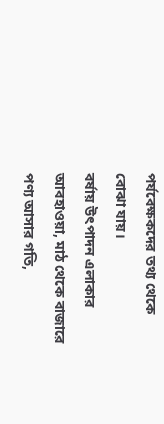পর্যবেক্ষকদের তথ্য থেকে বোঝা যায়।
বর্ষায় উৎপাদন এলাকার আবহাওয়া, মাঠ থেকে বাজারে পণ্য আসার গতি,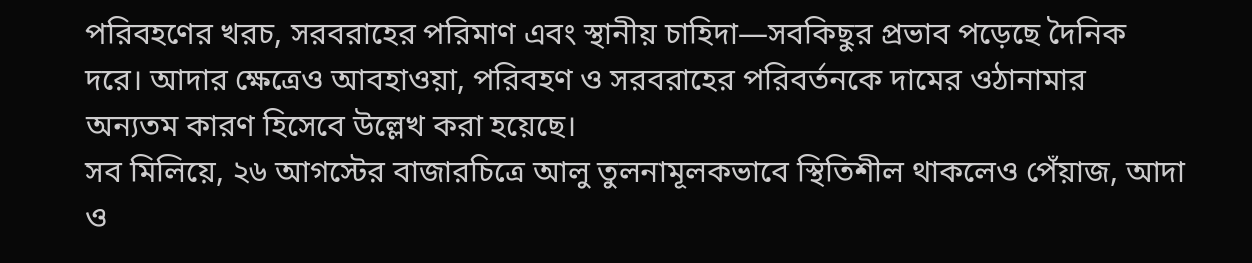পরিবহণের খরচ, সরবরাহের পরিমাণ এবং স্থানীয় চাহিদা—সবকিছুর প্রভাব পড়েছে দৈনিক দরে। আদার ক্ষেত্রেও আবহাওয়া, পরিবহণ ও সরবরাহের পরিবর্তনকে দামের ওঠানামার অন্যতম কারণ হিসেবে উল্লেখ করা হয়েছে।
সব মিলিয়ে, ২৬ আগস্টের বাজারচিত্রে আলু তুলনামূলকভাবে স্থিতিশীল থাকলেও পেঁয়াজ, আদা ও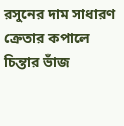রসুনের দাম সাধারণ ক্রেতার কপালে চিন্তার ভাঁজ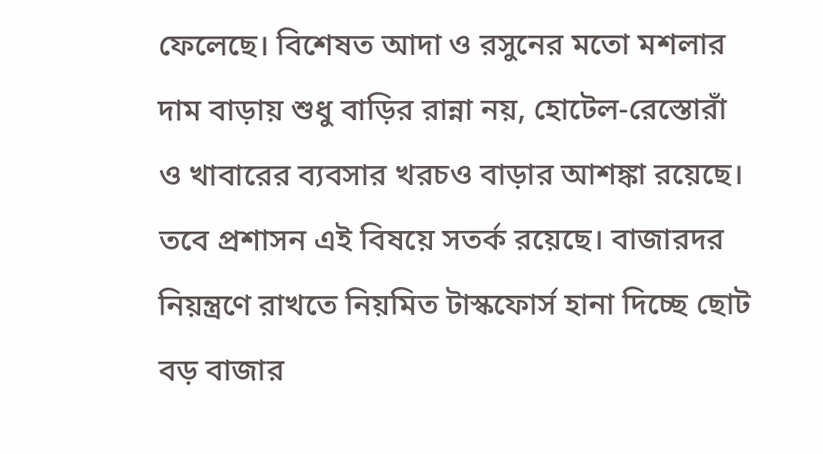ফেলেছে। বিশেষত আদা ও রসুনের মতো মশলার দাম বাড়ায় শুধু বাড়ির রান্না নয়, হোটেল-রেস্তোরাঁ ও খাবারের ব্যবসার খরচও বাড়ার আশঙ্কা রয়েছে। তবে প্রশাসন এই বিষয়ে সতর্ক রয়েছে। বাজারদর নিয়ন্ত্রণে রাখতে নিয়মিত টাস্কফোর্স হানা দিচ্ছে ছোট বড় বাজার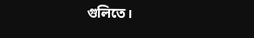গুলিতে।